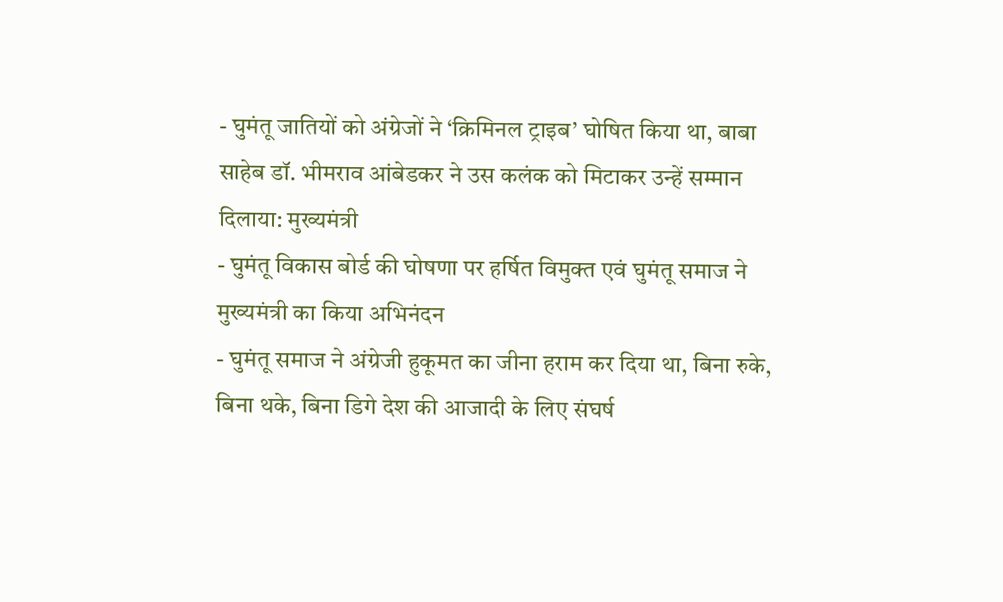- घुमंतू जातियों को अंग्रेजों ने ‘क्रिमिनल ट्राइब’ घोषित किया था, बाबा साहेब डॉ. भीमराव आंबेडकर ने उस कलंक को मिटाकर उन्हें सम्मान दिलाया: मुख्यमंत्री
- घुमंतू विकास बोर्ड की घोषणा पर हर्षित विमुक्त एवं घुमंतू समाज ने मुख्यमंत्री का किया अभिनंदन
- घुमंतू समाज ने अंग्रेजी हुकूमत का जीना हराम कर दिया था, बिना रुके, बिना थके, बिना डिगे देश की आजादी के लिए संघर्ष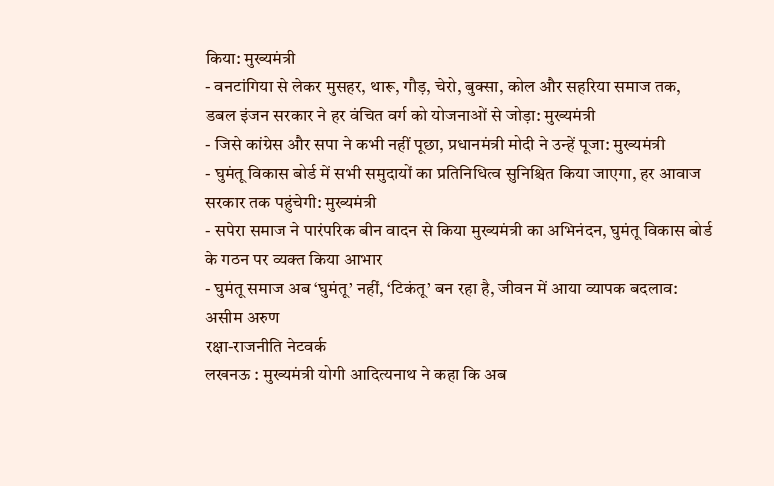किया: मुख्यमंत्री
- वनटांगिया से लेकर मुसहर, थारू, गौड़, चेरो, बुक्सा, कोल और सहरिया समाज तक, डबल इंजन सरकार ने हर वंचित वर्ग को योजनाओं से जोड़ा: मुख्यमंत्री
- जिसे कांग्रेस और सपा ने कभी नहीं पूछा, प्रधानमंत्री मोदी ने उन्हें पूजा: मुख्यमंत्री
- घुमंतू विकास बोर्ड में सभी समुदायों का प्रतिनिधित्व सुनिश्चित किया जाएगा, हर आवाज सरकार तक पहुंचेगी: मुख्यमंत्री
- सपेरा समाज ने पारंपरिक बीन वादन से किया मुख्यमंत्री का अभिनंदन, घुमंतू विकास बोर्ड के गठन पर व्यक्त किया आभार
- घुमंतू समाज अब ‘घुमंतू’ नहीं, ‘टिकंतू’ बन रहा है, जीवन में आया व्यापक बदलाव: असीम अरुण
रक्षा-राजनीति नेटवर्क
लखनऊ : मुख्यमंत्री योगी आदित्यनाथ ने कहा कि अब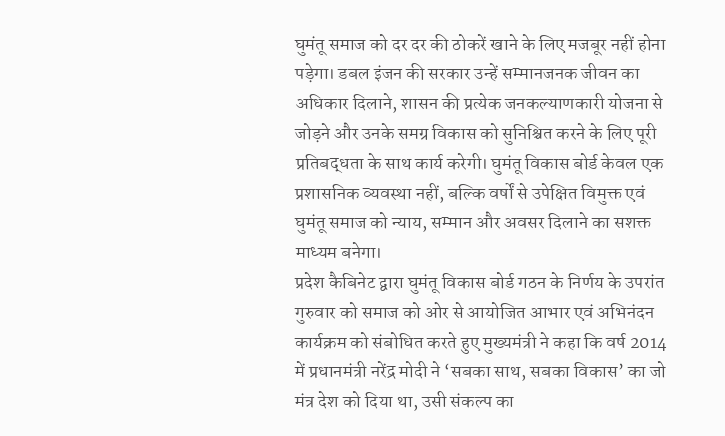घुमंतू समाज को दर दर की ठोकरें खाने के लिए मजबूर नहीं होना पड़ेगा। डबल इंजन की सरकार उन्हें सम्मानजनक जीवन का अधिकार दिलाने, शासन की प्रत्येक जनकल्याणकारी योजना से जोड़ने और उनके समग्र विकास को सुनिश्चित करने के लिए पूरी प्रतिबद्धता के साथ कार्य करेगी। घुमंतू विकास बोर्ड केवल एक प्रशासनिक व्यवस्था नहीं, बल्कि वर्षों से उपेक्षित विमुक्त एवं घुमंतू समाज को न्याय, सम्मान और अवसर दिलाने का सशक्त माध्यम बनेगा।
प्रदेश कैबिनेट द्वारा घुमंतू विकास बोर्ड गठन के निर्णय के उपरांत गुरुवार को समाज को ओर से आयोजित आभार एवं अभिनंदन कार्यक्रम को संबोधित करते हुए मुख्यमंत्री ने कहा कि वर्ष 2014 में प्रधानमंत्री नरेंद्र मोदी ने ‘सबका साथ, सबका विकास’ का जो मंत्र देश को दिया था, उसी संकल्प का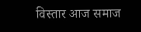विस्तार आज समाज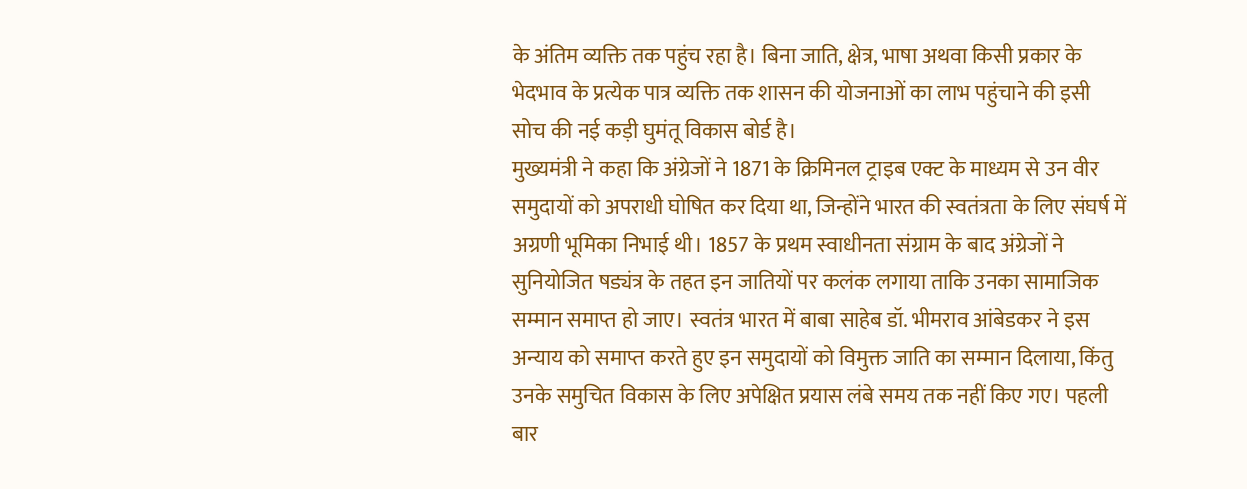के अंतिम व्यक्ति तक पहुंच रहा है। बिना जाति, क्षेत्र, भाषा अथवा किसी प्रकार के भेदभाव के प्रत्येक पात्र व्यक्ति तक शासन की योजनाओं का लाभ पहुंचाने की इसी सोच की नई कड़ी घुमंतू विकास बोर्ड है।
मुख्यमंत्री ने कहा कि अंग्रेजों ने 1871 के क्रिमिनल ट्राइब एक्ट के माध्यम से उन वीर समुदायों को अपराधी घोषित कर दिया था, जिन्होंने भारत की स्वतंत्रता के लिए संघर्ष में अग्रणी भूमिका निभाई थी। 1857 के प्रथम स्वाधीनता संग्राम के बाद अंग्रेजों ने सुनियोजित षड्यंत्र के तहत इन जातियों पर कलंक लगाया ताकि उनका सामाजिक सम्मान समाप्त हो जाए। स्वतंत्र भारत में बाबा साहेब डॉ. भीमराव आंबेडकर ने इस अन्याय को समाप्त करते हुए इन समुदायों को विमुक्त जाति का सम्मान दिलाया, किंतु उनके समुचित विकास के लिए अपेक्षित प्रयास लंबे समय तक नहीं किए गए। पहली बार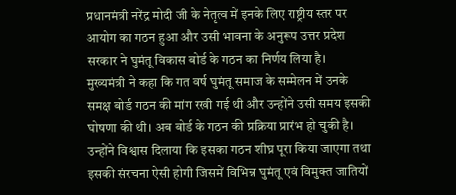प्रधानमंत्री नरेंद्र मोदी जी के नेतृत्व में इनके लिए राष्ट्रीय स्तर पर आयोग का गठन हुआ और उसी भावना के अनुरूप उत्तर प्रदेश सरकार ने घुमंतू विकास बोर्ड के गठन का निर्णय लिया है।
मुख्यमंत्री ने कहा कि गत वर्ष घुमंतू समाज के सम्मेलन में उनके समक्ष बोर्ड गठन की मांग रखी गई थी और उन्होंने उसी समय इसकी घोषणा की थी। अब बोर्ड के गठन की प्रक्रिया प्रारंभ हो चुकी है। उन्होंने विश्वास दिलाया कि इसका गठन शीघ्र पूरा किया जाएगा तथा इसकी संरचना ऐसी होगी जिसमें विभिन्न घुमंतू एवं विमुक्त जातियों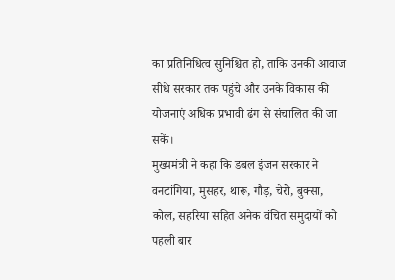का प्रतिनिधित्व सुनिश्चित हो, ताकि उनकी आवाज सीधे सरकार तक पहुंचे और उनके विकास की योजनाएं अधिक प्रभावी ढंग से संचालित की जा सकें।
मुख्यमंत्री ने कहा कि डबल इंजन सरकार ने वनटांगिया, मुसहर, थारू, गौड़, चेरो, बुक्सा, कोल, सहरिया सहित अनेक वंचित समुदायों को पहली बार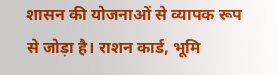शासन की योजनाओं से व्यापक रूप से जोड़ा है। राशन कार्ड, भूमि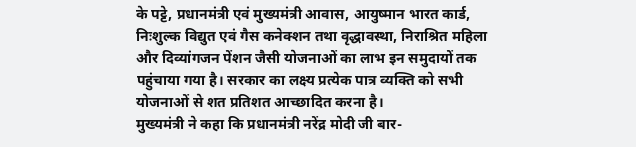के पट्टे, प्रधानमंत्री एवं मुख्यमंत्री आवास, आयुष्मान भारत कार्ड, निःशुल्क विद्युत एवं गैस कनेक्शन तथा वृद्धावस्था, निराश्रित महिला और दिव्यांगजन पेंशन जैसी योजनाओं का लाभ इन समुदायों तक पहुंचाया गया है। सरकार का लक्ष्य प्रत्येक पात्र व्यक्ति को सभी योजनाओं से शत प्रतिशत आच्छादित करना है।
मुख्यमंत्री ने कहा कि प्रधानमंत्री नरेंद्र मोदी जी बार-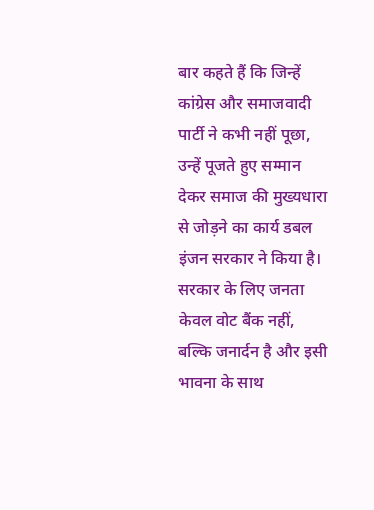बार कहते हैं कि जिन्हें कांग्रेस और समाजवादी पार्टी ने कभी नहीं पूछा, उन्हें पूजते हुए सम्मान देकर समाज की मुख्यधारा से जोड़ने का कार्य डबल इंजन सरकार ने किया है। सरकार के लिए जनता केवल वोट बैंक नहीं, बल्कि जनार्दन है और इसी भावना के साथ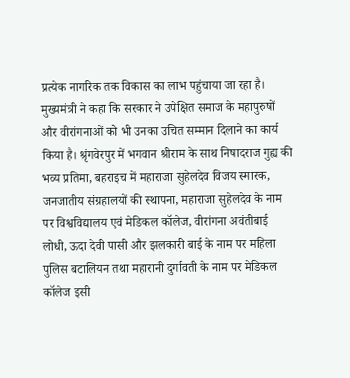प्रत्येक नागरिक तक विकास का लाभ पहुंचाया जा रहा है।
मुख्यमंत्री ने कहा कि सरकार ने उपेक्षित समाज के महापुरुषों और वीरांगनाओं को भी उनका उचित सम्मान दिलाने का कार्य किया है। श्रृंगवेरपुर में भगवान श्रीराम के साथ निषादराज गुह्य की भव्य प्रतिमा, बहराइच में महाराजा सुहेलदेव विजय स्मारक, जनजातीय संग्रहालयों की स्थापना, महाराजा सुहेलदेव के नाम पर विश्वविद्यालय एवं मेडिकल कॉलेज, वीरांगना अवंतीबाई लोधी, ऊदा देवी पासी और झलकारी बाई के नाम पर महिला पुलिस बटालियन तथा महारानी दुर्गावती के नाम पर मेडिकल कॉलेज इसी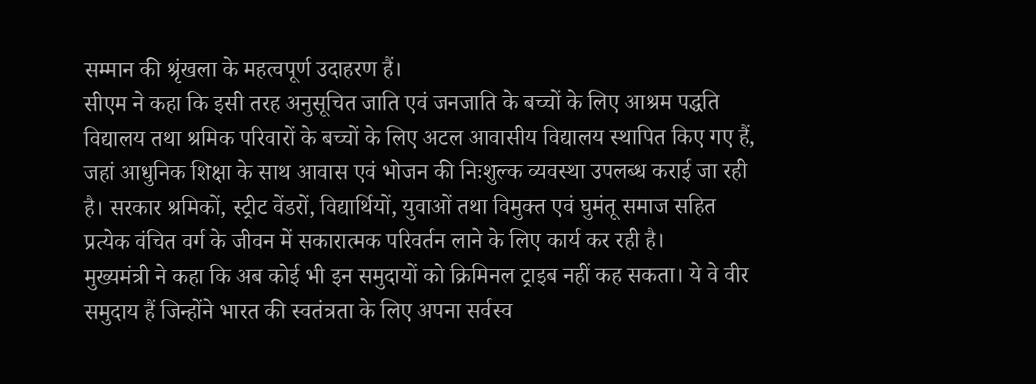सम्मान की श्रृंखला के महत्वपूर्ण उदाहरण हैं।
सीएम ने कहा कि इसी तरह अनुसूचित जाति एवं जनजाति के बच्चों के लिए आश्रम पद्धति विद्यालय तथा श्रमिक परिवारों के बच्चों के लिए अटल आवासीय विद्यालय स्थापित किए गए हैं, जहां आधुनिक शिक्षा के साथ आवास एवं भोजन की निःशुल्क व्यवस्था उपलब्ध कराई जा रही है। सरकार श्रमिकों, स्ट्रीट वेंडरों, विद्यार्थियों, युवाओं तथा विमुक्त एवं घुमंतू समाज सहित प्रत्येक वंचित वर्ग के जीवन में सकारात्मक परिवर्तन लाने के लिए कार्य कर रही है।
मुख्यमंत्री ने कहा कि अब कोई भी इन समुदायों को क्रिमिनल ट्राइब नहीं कह सकता। ये वे वीर समुदाय हैं जिन्होंने भारत की स्वतंत्रता के लिए अपना सर्वस्व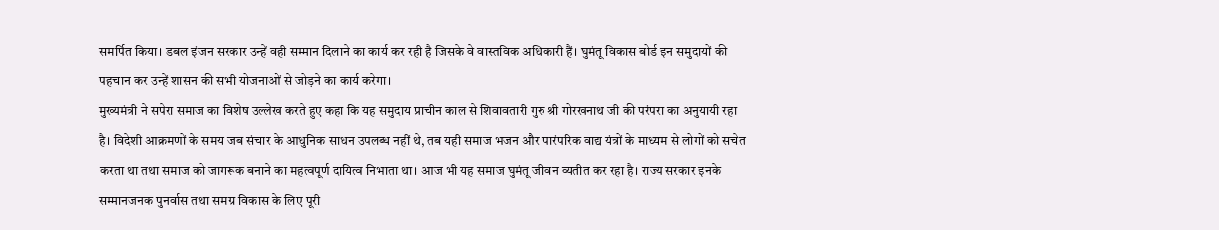समर्पित किया। डबल इंजन सरकार उन्हें वही सम्मान दिलाने का कार्य कर रही है जिसके वे वास्तविक अधिकारी हैं। घुमंतू विकास बोर्ड इन समुदायों की पहचान कर उन्हें शासन की सभी योजनाओं से जोड़ने का कार्य करेगा।
मुख्यमंत्री ने सपेरा समाज का विशेष उल्लेख करते हुए कहा कि यह समुदाय प्राचीन काल से शिवावतारी गुरु श्री गोरखनाथ जी की परंपरा का अनुयायी रहा है। विदेशी आक्रमणों के समय जब संचार के आधुनिक साधन उपलब्ध नहीं थे, तब यही समाज भजन और पारंपरिक वाद्य यंत्रों के माध्यम से लोगों को सचेत करता था तथा समाज को जागरूक बनाने का महत्वपूर्ण दायित्व निभाता था। आज भी यह समाज घुमंतू जीवन व्यतीत कर रहा है। राज्य सरकार इनके सम्मानजनक पुनर्वास तथा समग्र विकास के लिए पूरी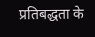प्रतिबद्धता के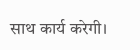साथ कार्य करेगी।